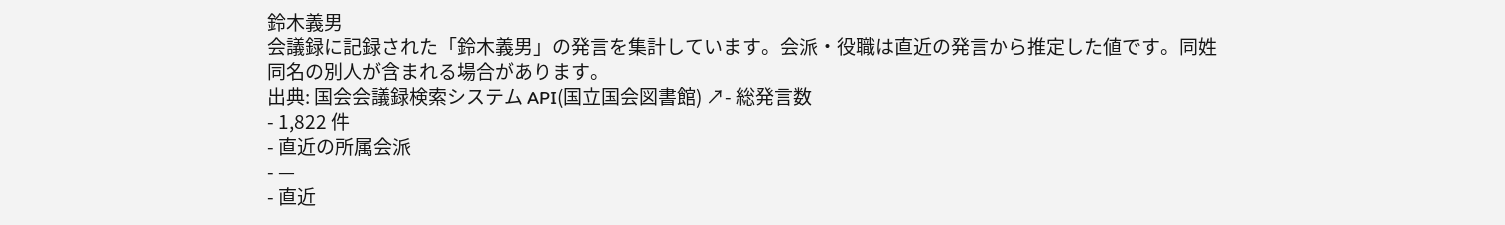鈴木義男
会議録に記録された「鈴木義男」の発言を集計しています。会派・役職は直近の発言から推定した値です。同姓同名の別人が含まれる場合があります。
出典: 国会会議録検索システム API(国立国会図書館) ↗- 総発言数
- 1,822 件
- 直近の所属会派
- —
- 直近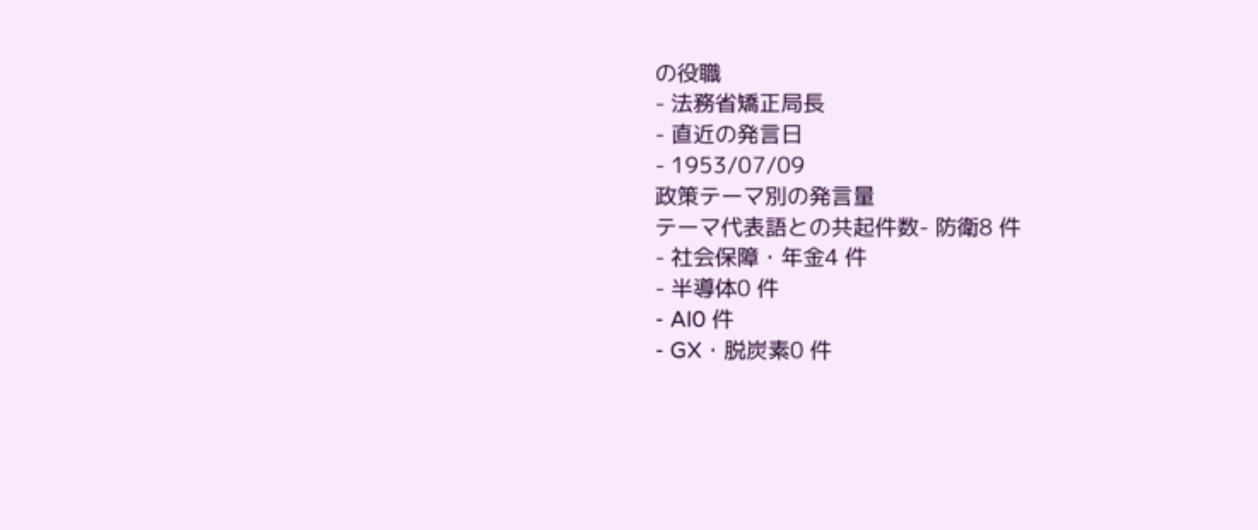の役職
- 法務省矯正局長
- 直近の発言日
- 1953/07/09
政策テーマ別の発言量
テーマ代表語との共起件数- 防衛8 件
- 社会保障・年金4 件
- 半導体0 件
- AI0 件
- GX・脱炭素0 件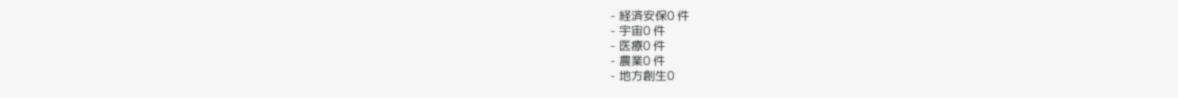- 経済安保0 件
- 宇宙0 件
- 医療0 件
- 農業0 件
- 地方創生0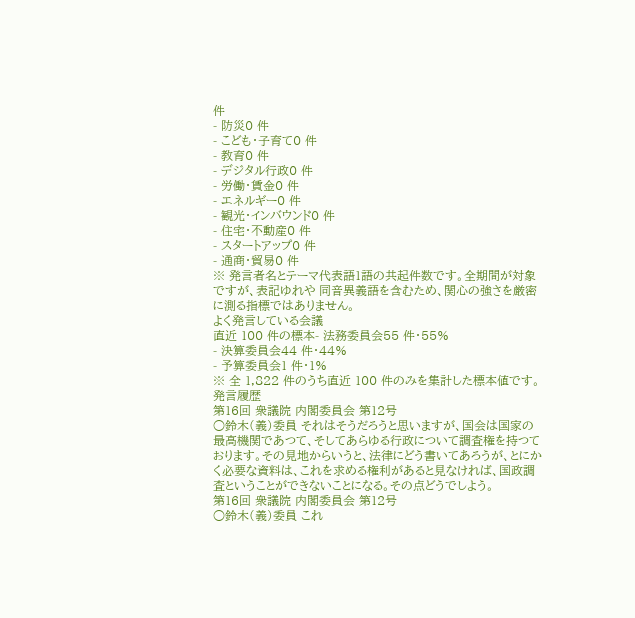件
- 防災0 件
- こども・子育て0 件
- 教育0 件
- デジタル行政0 件
- 労働・賃金0 件
- エネルギー0 件
- 観光・インバウンド0 件
- 住宅・不動産0 件
- スタートアップ0 件
- 通商・貿易0 件
※ 発言者名とテーマ代表語1語の共起件数です。全期間が対象ですが、表記ゆれや 同音異義語を含むため、関心の強さを厳密に測る指標ではありません。
よく発言している会議
直近 100 件の標本- 法務委員会55 件・55%
- 決算委員会44 件・44%
- 予算委員会1 件・1%
※ 全 1,822 件のうち直近 100 件のみを集計した標本値です。
発言履歴
第16回 衆議院 内閣委員会 第12号
○鈴木(義)委員 それはそうだろうと思いますが、国会は国家の最高機関であつて、そしてあらゆる行政について調査権を持つております。その見地からいうと、法律にどう書いてあろうが、とにかく必要な資料は、これを求める権利があると見なければ、国政調査ということができないことになる。その点どうでしよう。
第16回 衆議院 内閣委員会 第12号
○鈴木(義)委員 これ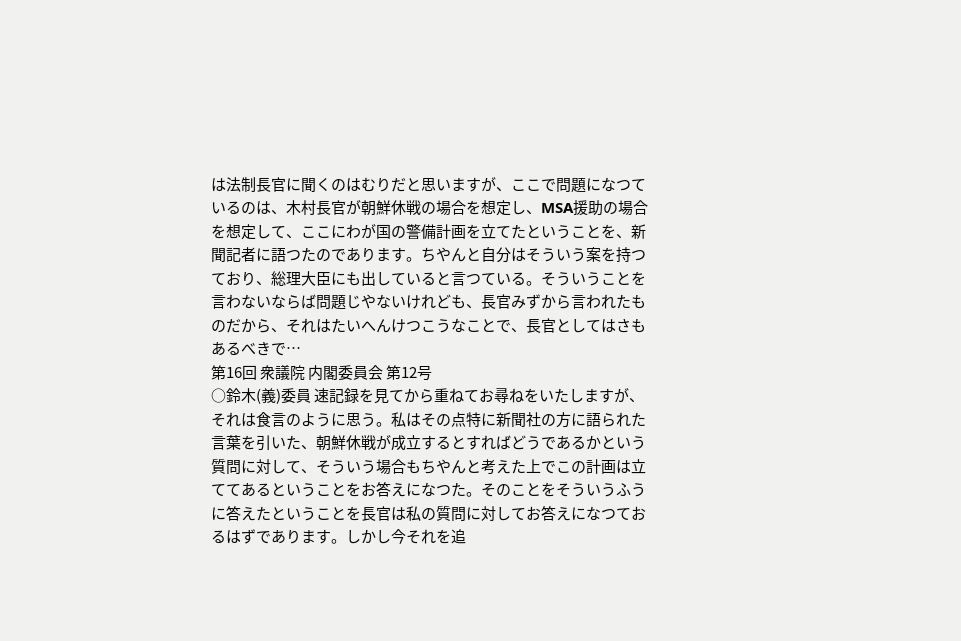は法制長官に聞くのはむりだと思いますが、ここで問題になつているのは、木村長官が朝鮮休戦の場合を想定し、MSA援助の場合を想定して、ここにわが国の警備計画を立てたということを、新聞記者に語つたのであります。ちやんと自分はそういう案を持つており、総理大臣にも出していると言つている。そういうことを言わないならば問題じやないけれども、長官みずから言われたものだから、それはたいへんけつこうなことで、長官としてはさもあるべきで…
第16回 衆議院 内閣委員会 第12号
○鈴木(義)委員 速記録を見てから重ねてお尋ねをいたしますが、それは食言のように思う。私はその点特に新聞社の方に語られた言葉を引いた、朝鮮休戦が成立するとすればどうであるかという質問に対して、そういう場合もちやんと考えた上でこの計画は立ててあるということをお答えになつた。そのことをそういうふうに答えたということを長官は私の質問に対してお答えになつておるはずであります。しかし今それを追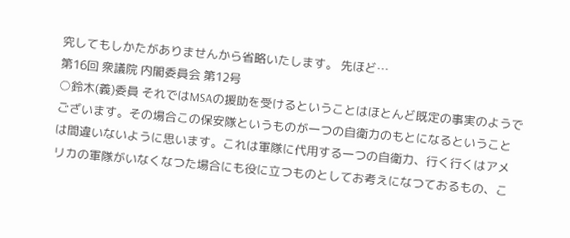究してもしかたがありませんから省略いたします。 先ほど…
第16回 衆議院 内閣委員会 第12号
○鈴木(義)委員 それではMSAの援助を受けるということはほとんど既定の事実のようでございます。その場合この保安隊というものが一つの自衛力のもとになるということは間違いないように思います。これは軍隊に代用する一つの自衛力、行く行くはアメリカの軍隊がいなくなつた場合にも役に立つものとしてお考えになつておるもの、こ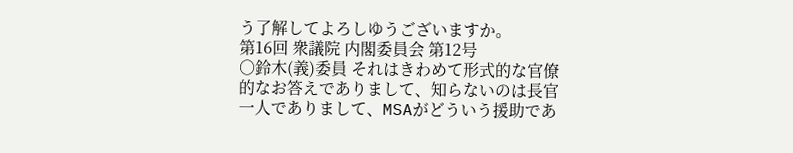う了解してよろしゆうございますか。
第16回 衆議院 内閣委員会 第12号
○鈴木(義)委員 それはきわめて形式的な官僚的なお答えでありまして、知らないのは長官一人でありまして、MSAがどういう援助であ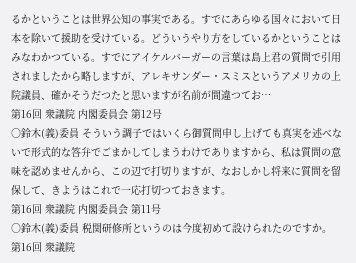るかということは世界公知の事実である。すでにあらゆる国々において日本を除いて援助を受けている。どういうやり方をしているかということはみなわかつている。すでにアイケルバーガーの言葉は島上君の質問で引用されましたから略しますが、アレキサンダー・スミスというアメリカの上院議員、確かそうだつたと思いますが名前が間違つてお…
第16回 衆議院 内閣委員会 第12号
○鈴木(義)委員 そういう調子ではいくら御質問申し上げても真実を述べないで形式的な答弁でごまかしてしまうわけでありますから、私は質問の意味を認めませんから、この辺で打切りますが、なおしかし将来に質問を留保して、きようはこれで一応打切つておきます。
第16回 衆議院 内閣委員会 第11号
○鈴木(義)委員 税関研修所というのは今度初めて設けられたのですか。
第16回 衆議院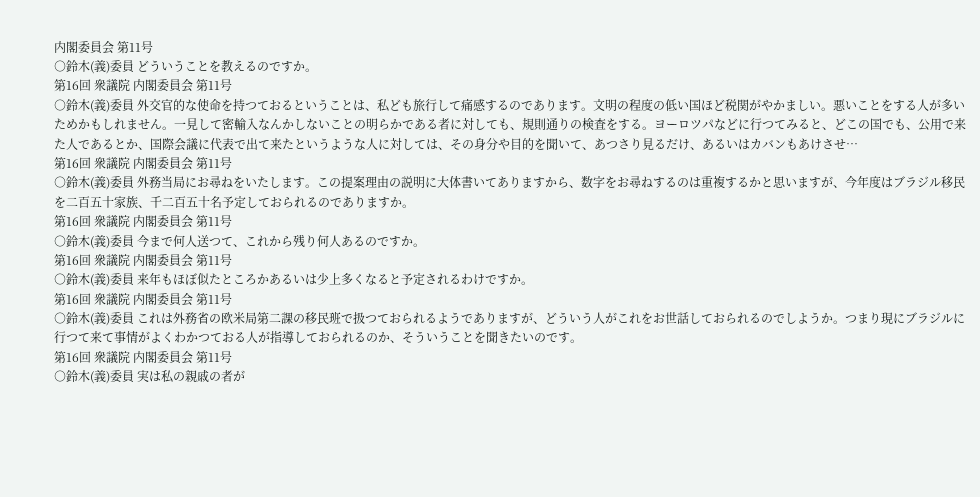内閣委員会 第11号
○鈴木(義)委員 どういうことを教えるのですか。
第16回 衆議院 内閣委員会 第11号
○鈴木(義)委員 外交官的な使命を持つておるということは、私ども旅行して痛感するのであります。文明の程度の低い国ほど税関がやかましい。悪いことをする人が多いためかもしれません。一見して密輸入なんかしないことの明らかである者に対しても、規則通りの検査をする。ヨーロツパなどに行つてみると、どこの国でも、公用で来た人であるとか、国際会議に代表で出て来たというような人に対しては、その身分や目的を聞いて、あつさり見るだけ、あるいはカバンもあけさせ…
第16回 衆議院 内閣委員会 第11号
○鈴木(義)委員 外務当局にお尋ねをいたします。この提案理由の説明に大体書いてありますから、数字をお尋ねするのは重複するかと思いますが、今年度はブラジル移民を二百五十家族、千二百五十名予定しておられるのでありますか。
第16回 衆議院 内閣委員会 第11号
○鈴木(義)委員 今まで何人送つて、これから残り何人あるのですか。
第16回 衆議院 内閣委員会 第11号
○鈴木(義)委員 来年もほぼ似たところかあるいは少上多くなると予定されるわけですか。
第16回 衆議院 内閣委員会 第11号
○鈴木(義)委員 これは外務省の欧米局第二課の移民班で扱つておられるようでありますが、どういう人がこれをお世話しておられるのでしようか。つまり現にブラジルに行つて来て事情がよくわかつておる人が指導しておられるのか、そういうことを聞きたいのです。
第16回 衆議院 内閣委員会 第11号
○鈴木(義)委員 実は私の親戚の者が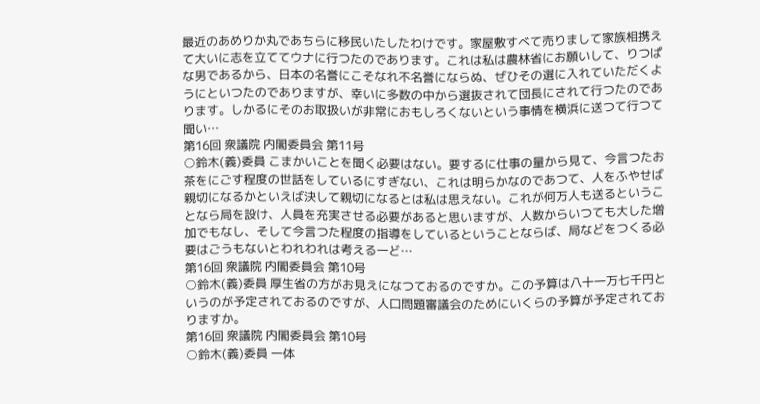最近のあめりか丸であちらに移民いたしたわけです。家屋敷すべて売りまして家族相携えて大いに志を立ててウナに行つたのであります。これは私は農林省にお願いして、りつぱな男であるから、日本の名誉にこそなれ不名誉にならぬ、ぜひその選に入れていただくようにといつたのでありますが、幸いに多数の中から選抜されて団長にされて行つたのであります。しかるにそのお取扱いが非常におもしろくないという事情を横浜に送つて行つて聞い…
第16回 衆議院 内閣委員会 第11号
○鈴木(義)委員 こまかいことを聞く必要はない。要するに仕事の量から見て、今言つたお茶をにごす程度の世話をしているにすぎない、これは明らかなのであつて、人をふやせば親切になるかといえば決して親切になるとは私は思えない。これが何万人も送るということなら局を設け、人員を充実させる必要があると思いますが、人数からいつても大した増加でもなし、そして今言つた程度の指導をしているということならば、局などをつくる必要はごうもないとわれわれは考える一ど…
第16回 衆議院 内閣委員会 第10号
○鈴木(義)委員 厚生省の方がお見えになつておるのですか。この予算は八十一万七千円というのが予定されておるのですが、人口問題審議会のためにいくらの予算が予定されておりますか。
第16回 衆議院 内閣委員会 第10号
○鈴木(義)委員 一体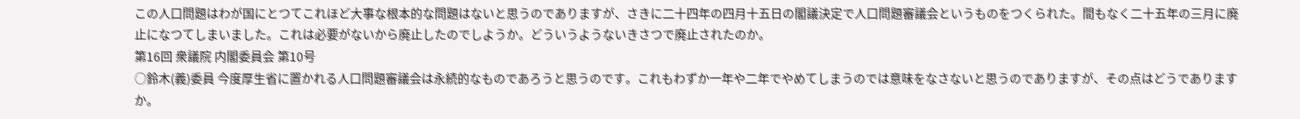この人口問題はわが国にとつてこれほど大事な根本的な問題はないと思うのでありますが、さきに二十四年の四月十五日の閣議決定で人口問題審議会というものをつくられた。間もなく二十五年の三月に廃止になつてしまいました。これは必要がないから廃止したのでしようか。どういうようないきさつで廃止されたのか。
第16回 衆議院 内閣委員会 第10号
○鈴木(義)委員 今度厚生省に置かれる人口問題審議会は永続的なものであろうと思うのです。これもわずか一年や二年でやめてしまうのでは意味をなさないと思うのでありますが、その点はどうでありますか。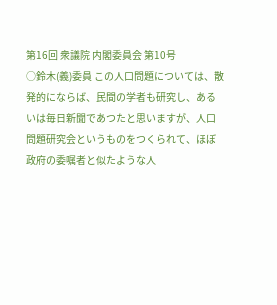第16回 衆議院 内閣委員会 第10号
○鈴木(義)委員 この人口問題については、散発的にならば、民間の学者も研究し、あるいは毎日新聞であつたと思いますが、人口問題研究会というものをつくられて、ほぼ政府の委嘱者と似たような人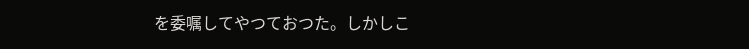を委嘱してやつておつた。しかしこ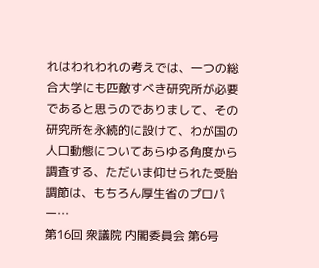れはわれわれの考えでは、一つの総合大学にも匹敵すべき研究所が必要であると思うのでありまして、その研究所を永続的に設けて、わが国の人口動態についてあらゆる角度から調査する、ただいま仰せられた受胎調節は、もちろん厚生省のプロパー…
第16回 衆議院 内閣委員会 第6号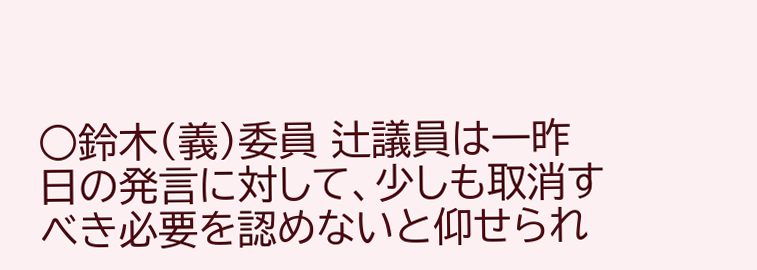○鈴木(義)委員 辻議員は一昨日の発言に対して、少しも取消すべき必要を認めないと仰せられ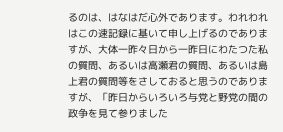るのは、はなはだ心外であります。われわれはこの速記録に基いて申し上げるのでありますが、大体一昨々日から一昨日にわたつた私の質問、あるいは高瀬君の質問、あるいは島上君の質問等をさしておると思うのでありますが、「昨日からいろいろ与党と野党の間の政争を見て参りました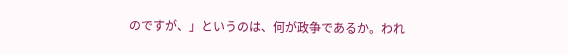のですが、」というのは、何が政争であるか。われ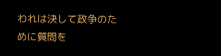われは決して政争のために質問を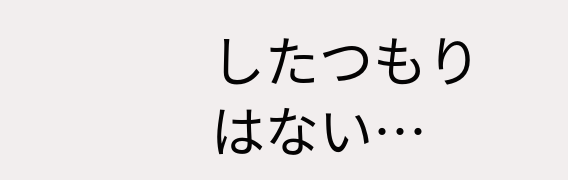したつもりはない…